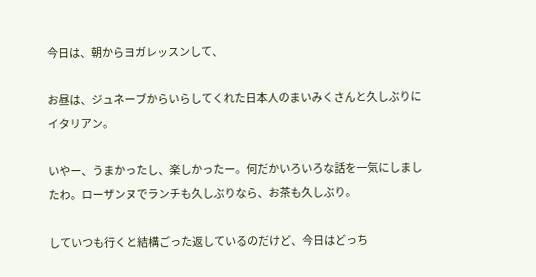今日は、朝からヨガレッスンして、

お昼は、ジュネーブからいらしてくれた日本人のまいみくさんと久しぶりにイタリアン。

いやー、うまかったし、楽しかったー。何だかいろいろな話を一気にしましたわ。ローザンヌでランチも久しぶりなら、お茶も久しぶり。

していつも行くと結構ごった返しているのだけど、今日はどっち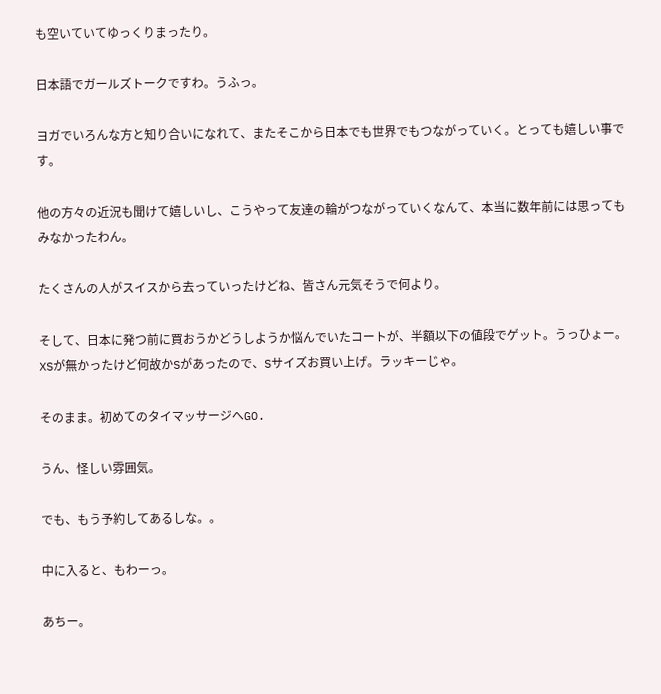も空いていてゆっくりまったり。

日本語でガールズトークですわ。うふっ。

ヨガでいろんな方と知り合いになれて、またそこから日本でも世界でもつながっていく。とっても嬉しい事です。

他の方々の近況も聞けて嬉しいし、こうやって友達の輪がつながっていくなんて、本当に数年前には思ってもみなかったわん。

たくさんの人がスイスから去っていったけどね、皆さん元気そうで何より。

そして、日本に発つ前に買おうかどうしようか悩んでいたコートが、半額以下の値段でゲット。うっひょー。XSが無かったけど何故かSがあったので、Sサイズお買い上げ。ラッキーじゃ。

そのまま。初めてのタイマッサージへGO.

うん、怪しい雰囲気。

でも、もう予約してあるしな。。

中に入ると、もわーっ。

あちー。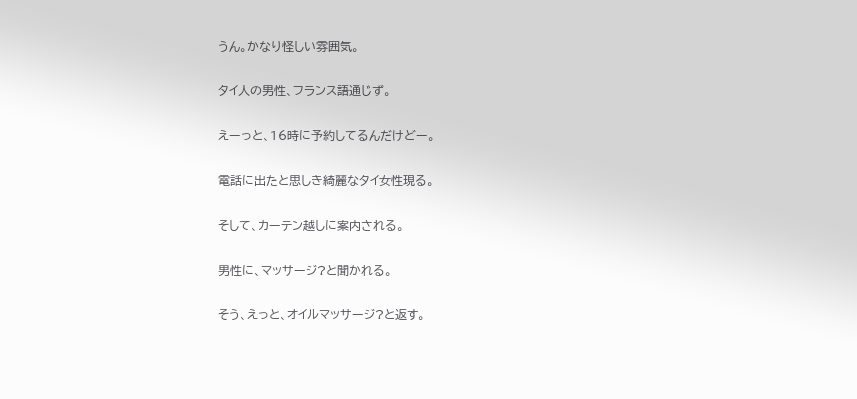うん。かなり怪しい雰囲気。

タイ人の男性、フランス語通じず。

えーっと、16時に予約してるんだけどー。

電話に出たと思しき綺麗なタイ女性現る。

そして、カーテン越しに案内される。

男性に、マッサージ?と聞かれる。

そう、えっと、オイルマッサージ?と返す。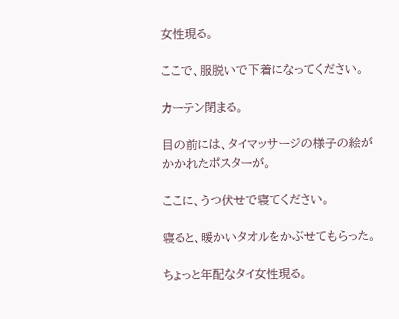女性現る。

ここで、服脱いで下着になってください。

カーテン閉まる。

目の前には、タイマッサージの様子の絵がかかれたポスターが。

ここに、うつ伏せで寝てください。

寝ると、暖かいタオルをかぶせてもらった。

ちょっと年配なタイ女性現る。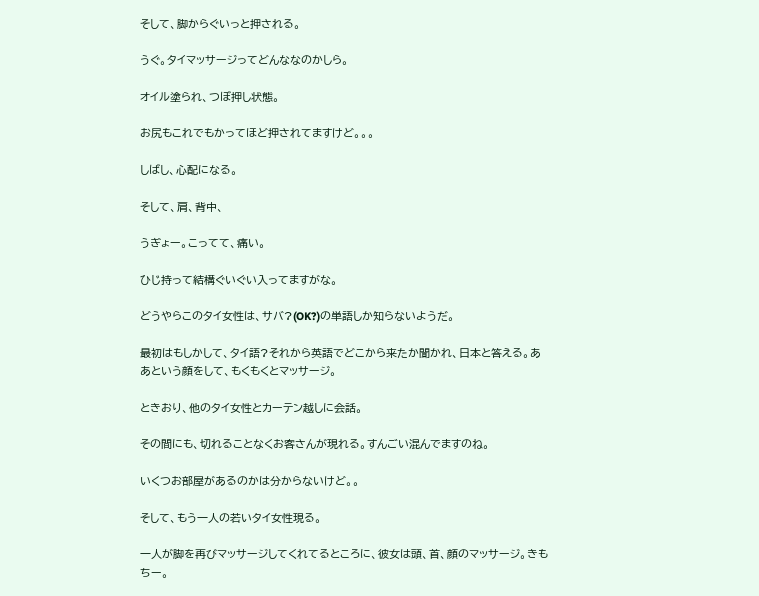そして、脚からぐいっと押される。

うぐ。タイマッサージってどんななのかしら。

オイル塗られ、つぼ押し状態。

お尻もこれでもかってほど押されてますけど。。。

しばし、心配になる。

そして、肩、背中、

うぎょー。こってて、痛い。

ひじ持って結構ぐいぐい入ってますがな。

どうやらこのタイ女性は、サバ?(OK?)の単語しか知らないようだ。

最初はもしかして、タイ語?それから英語でどこから来たか聞かれ、日本と答える。ああという顔をして、もくもくとマッサージ。

ときおり、他のタイ女性とカーテン越しに会話。

その間にも、切れることなくお客さんが現れる。すんごい混んでますのね。

いくつお部屋があるのかは分からないけど。。

そして、もう一人の若いタイ女性現る。

一人が脚を再びマッサージしてくれてるところに、彼女は頭、首、顔のマッサージ。きもちー。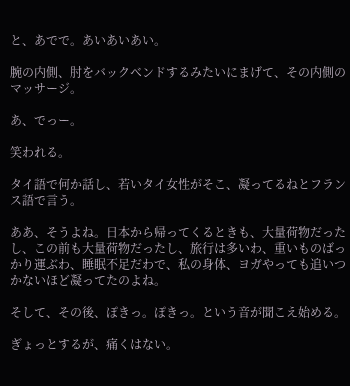と、あでで。あいあいあい。

腕の内側、肘をバックベンドするみたいにまげて、その内側のマッサージ。

あ、でっー。

笑われる。

タイ語で何か話し、若いタイ女性がそこ、凝ってるねとフランス語で言う。

ああ、そうよね。日本から帰ってくるときも、大量荷物だったし、この前も大量荷物だったし、旅行は多いわ、重いものばっかり運ぶわ、睡眠不足だわで、私の身体、ヨガやっても追いつかないほど凝ってたのよね。

そして、その後、ぽきっ。ぽきっ。という音が聞こえ始める。

ぎょっとするが、痛くはない。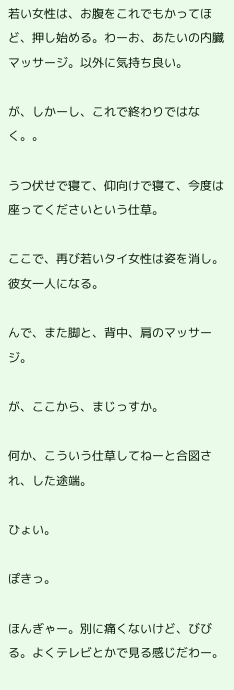若い女性は、お腹をこれでもかってほど、押し始める。わーお、あたいの内臓マッサージ。以外に気持ち良い。

が、しかーし、これで終わりではなく。。

うつ伏せで寝て、仰向けで寝て、今度は座ってくださいという仕草。

ここで、再び若いタイ女性は姿を消し。彼女一人になる。

んで、また脚と、背中、肩のマッサージ。

が、ここから、まじっすか。

何か、こういう仕草してねーと合図され、した途端。

ひょい。

ぽきっ。

ほんぎゃー。別に痛くないけど、びびる。よくテレビとかで見る感じだわー。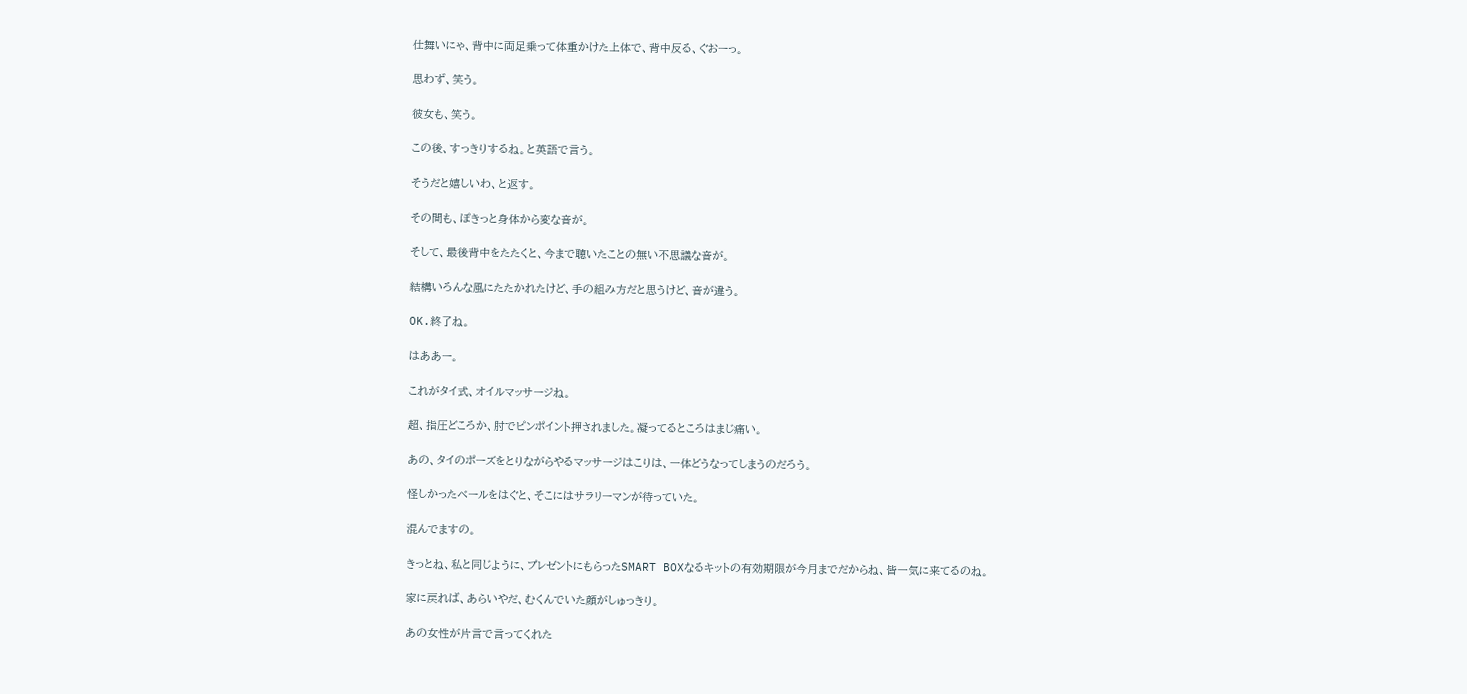仕舞いにゃ、背中に両足乗って体重かけた上体で、背中反る、ぐおーっ。

思わず、笑う。

彼女も、笑う。

この後、すっきりするね。と英語で言う。

そうだと嬉しいわ、と返す。

その間も、ぽきっと身体から変な音が。

そして、最後背中をたたくと、今まで聴いたことの無い不思議な音が。

結構いろんな風にたたかれたけど、手の組み方だと思うけど、音が違う。

OK.終了ね。

はああー。

これがタイ式、オイルマッサージね。

超、指圧どころか、肘でピンポイント押されました。凝ってるところはまじ痛い。

あの、タイのポーズをとりながらやるマッサージはこりは、一体どうなってしまうのだろう。

怪しかったベールをはぐと、そこにはサラリーマンが待っていた。

混んでますの。

きっとね、私と同じように、プレゼントにもらったSMART BOXなるキットの有効期限が今月までだからね、皆一気に来てるのね。

家に戻れば、あらいやだ、むくんでいた顔がしゅっきり。

あの女性が片言で言ってくれた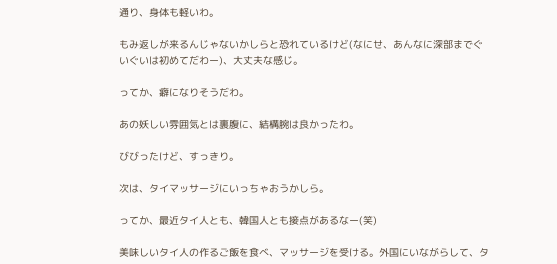通り、身体も軽いわ。

もみ返しが来るんじゃないかしらと恐れているけど(なにせ、あんなに深部までぐいぐいは初めてだわー)、大丈夫な感じ。

ってか、癖になりそうだわ。

あの妖しい雰囲気とは裏腹に、結構腕は良かったわ。

びびったけど、すっきり。

次は、タイマッサージにいっちゃおうかしら。

ってか、最近タイ人とも、韓国人とも接点があるなー(笑)

美味しいタイ人の作るご飯を食べ、マッサージを受ける。外国にいながらして、タ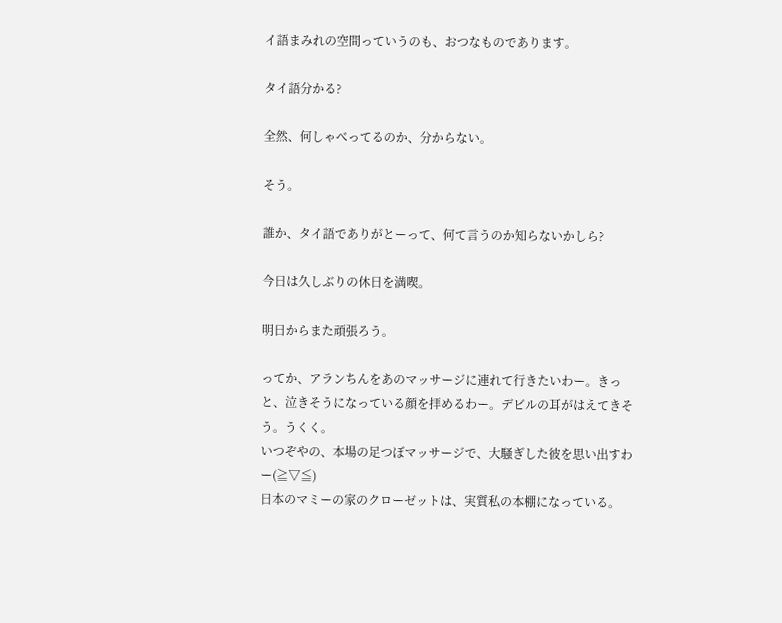イ語まみれの空間っていうのも、おつなものであります。

タイ語分かる?

全然、何しゃべってるのか、分からない。

そう。

誰か、タイ語でありがとーって、何て言うのか知らないかしら?

今日は久しぶりの休日を満喫。

明日からまた頑張ろう。

ってか、アランちんをあのマッサージに連れて行きたいわー。きっと、泣きそうになっている顔を拝めるわー。デビルの耳がはえてきそう。うくく。
いつぞやの、本場の足つぼマッサージで、大騒ぎした彼を思い出すわー(≧▽≦)
日本のマミーの家のクローゼットは、実質私の本棚になっている。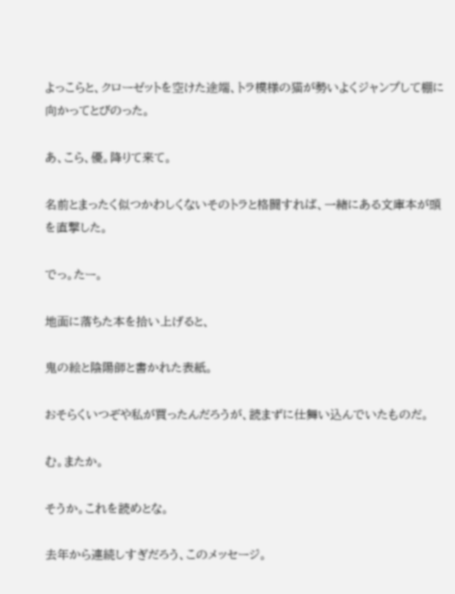よっこらと、クローゼットを空けた途端、トラ模様の猫が勢いよくジャンプして棚に向かってとびのった。

あ、こら、優。降りて来て。

名前とまったく似つかわしくないそのトラと格闘すれば、一緒にある文庫本が頭を直撃した。

でっ。たー。

地面に落ちた本を拾い上げると、

鬼の絵と陰陽師と書かれた表紙。

おそらくいつぞや私が買ったんだろうが、読まずに仕舞い込んでいたものだ。

む。またか。

そうか。これを読めとな。

去年から連続しすぎだろう、このメッセージ。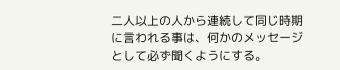二人以上の人から連続して同じ時期に言われる事は、何かのメッセージとして必ず聞くようにする。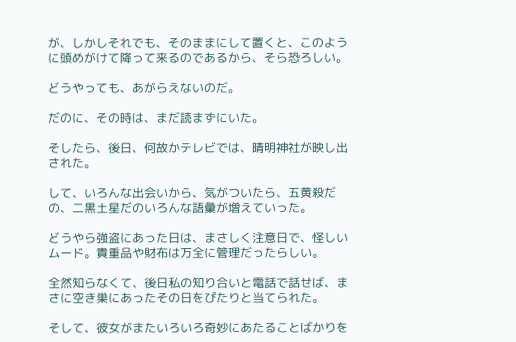が、しかしそれでも、そのままにして置くと、このように頭めがけて降って来るのであるから、そら恐ろしい。

どうやっても、あがらえないのだ。

だのに、その時は、まだ読まずにいた。

そしたら、後日、何故かテレビでは、晴明神社が映し出された。

して、いろんな出会いから、気がついたら、五黄殺だの、二黒土星だのいろんな語彙が増えていった。

どうやら強盗にあった日は、まさしく注意日で、怪しいムード。貴重品や財布は万全に管理だったらしい。

全然知らなくて、後日私の知り合いと電話で話せば、まさに空き巣にあったその日をぴたりと当てられた。

そして、彼女がまたいろいろ奇妙にあたることばかりを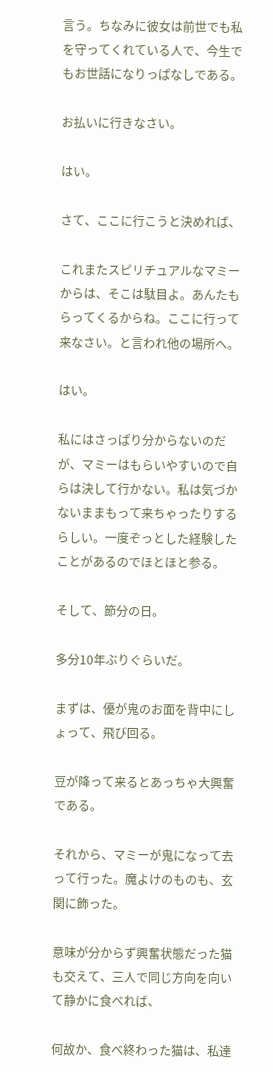言う。ちなみに彼女は前世でも私を守ってくれている人で、今生でもお世話になりっぱなしである。

お払いに行きなさい。

はい。

さて、ここに行こうと決めれば、

これまたスピリチュアルなマミーからは、そこは駄目よ。あんたもらってくるからね。ここに行って来なさい。と言われ他の場所へ。

はい。

私にはさっぱり分からないのだが、マミーはもらいやすいので自らは決して行かない。私は気づかないままもって来ちゃったりするらしい。一度ぞっとした経験したことがあるのでほとほと参る。

そして、節分の日。

多分10年ぶりぐらいだ。

まずは、優が鬼のお面を背中にしょって、飛び回る。

豆が降って来るとあっちゃ大興奮である。

それから、マミーが鬼になって去って行った。魔よけのものも、玄関に飾った。

意味が分からず興奮状態だった猫も交えて、三人で同じ方向を向いて静かに食べれば、

何故か、食べ終わった猫は、私達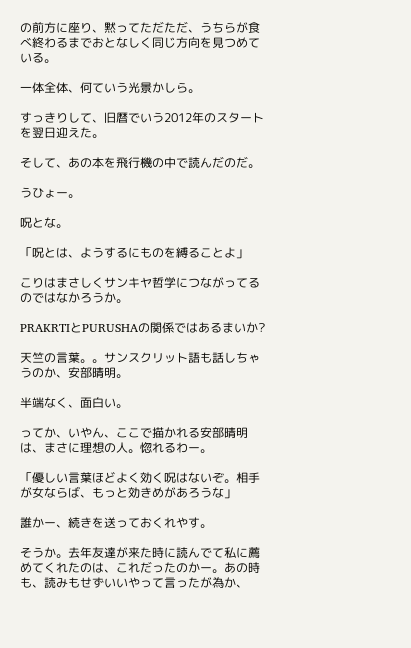の前方に座り、黙ってただただ、うちらが食べ終わるまでおとなしく同じ方向を見つめている。

一体全体、何ていう光景かしら。

すっきりして、旧暦でいう2012年のスタートを翌日迎えた。

そして、あの本を飛行機の中で読んだのだ。

うひょー。

呪とな。

「呪とは、ようするにものを縛ることよ」

こりはまさしくサンキヤ哲学につながってるのではなかろうか。

PRAKRTIとPURUSHAの関係ではあるまいか?

天竺の言葉。。サンスクリット語も話しちゃうのか、安部晴明。

半端なく、面白い。

ってか、いやん、ここで描かれる安部晴明は、まさに理想の人。惚れるわー。

「優しい言葉ほどよく効く呪はないぞ。相手が女ならば、もっと効きめがあろうな」

誰かー、続きを送っておくれやす。

そうか。去年友達が来た時に読んでて私に薦めてくれたのは、これだったのかー。あの時も、読みもせずいいやって言ったが為か、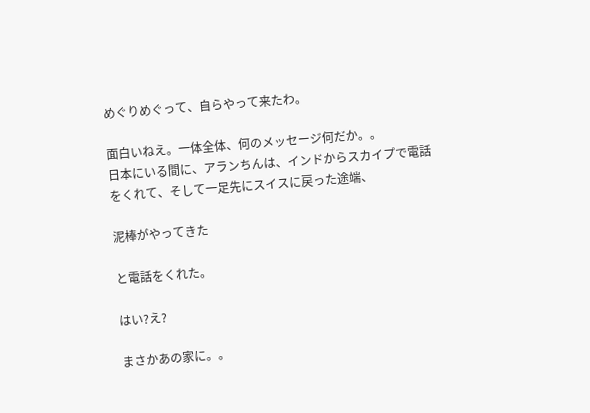めぐりめぐって、自らやって来たわ。

面白いねえ。一体全体、何のメッセージ何だか。。
日本にいる間に、アランちんは、インドからスカイプで電話をくれて、そして一足先にスイスに戻った途端、

泥棒がやってきた

と電話をくれた。

はい?え?

まさかあの家に。。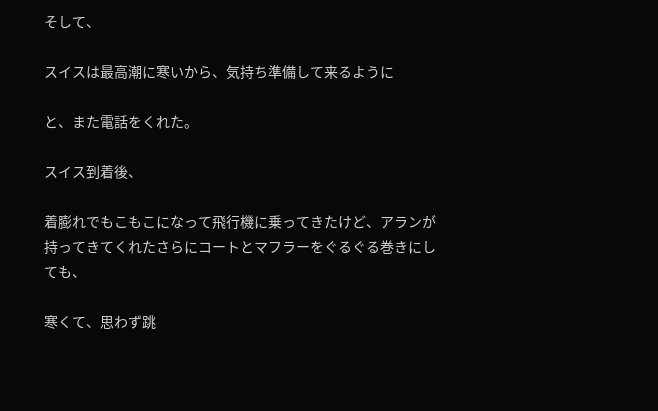そして、

スイスは最高潮に寒いから、気持ち準備して来るように

と、また電話をくれた。

スイス到着後、

着膨れでもこもこになって飛行機に乗ってきたけど、アランが持ってきてくれたさらにコートとマフラーをぐるぐる巻きにしても、

寒くて、思わず跳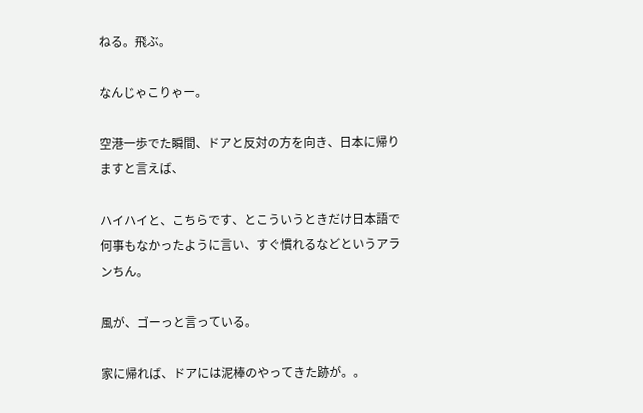ねる。飛ぶ。

なんじゃこりゃー。

空港一歩でた瞬間、ドアと反対の方を向き、日本に帰りますと言えば、

ハイハイと、こちらです、とこういうときだけ日本語で何事もなかったように言い、すぐ慣れるなどというアランちん。

風が、ゴーっと言っている。

家に帰れば、ドアには泥棒のやってきた跡が。。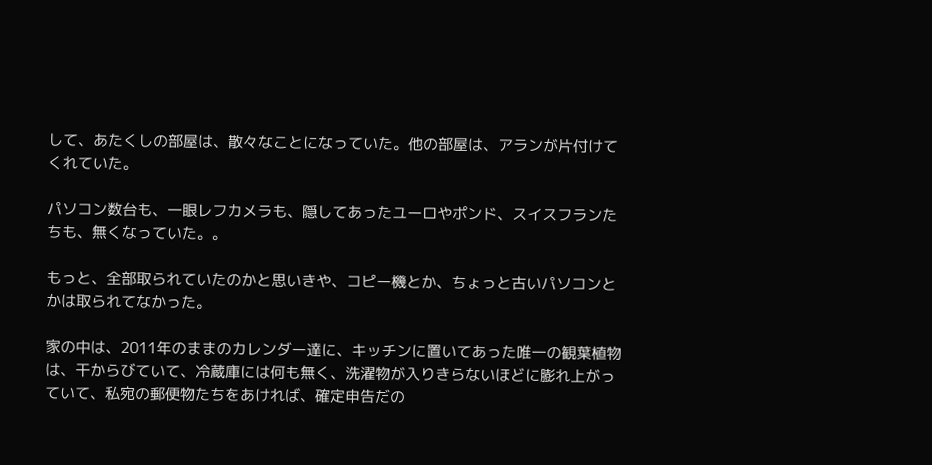して、あたくしの部屋は、散々なことになっていた。他の部屋は、アランが片付けてくれていた。

パソコン数台も、一眼レフカメラも、隠してあったユーロやポンド、スイスフランたちも、無くなっていた。。

もっと、全部取られていたのかと思いきや、コピー機とか、ちょっと古いパソコンとかは取られてなかった。

家の中は、2011年のままのカレンダー達に、キッチンに置いてあった唯一の観葉植物は、干からびていて、冷蔵庫には何も無く、洗濯物が入りきらないほどに膨れ上がっていて、私宛の郵便物たちをあければ、確定申告だの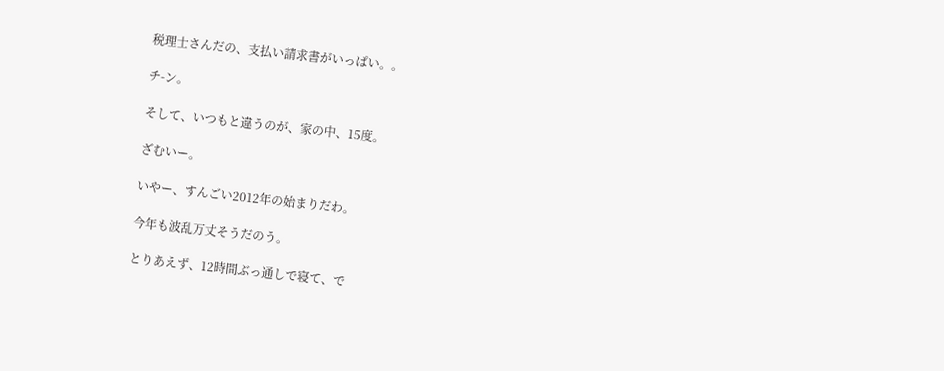税理士さんだの、支払い請求書がいっぱい。。

チ-ン。

そして、いつもと違うのが、家の中、15度。

ざむいー。

いやー、すんごい2012年の始まりだわ。

今年も波乱万丈そうだのう。

とりあえず、12時間ぶっ通しで寝て、で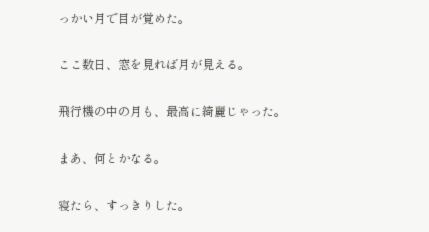っかい月で目が覚めた。

ここ数日、窓を見れば月が見える。

飛行機の中の月も、最高に綺麗じゃった。

まあ、何とかなる。

寝たら、すっきりした。